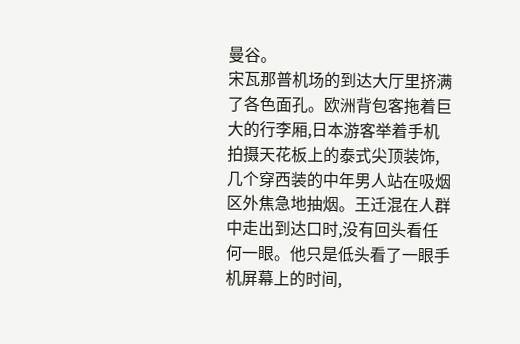曼谷。
宋瓦那普机场的到达大厅里挤满了各色面孔。欧洲背包客拖着巨大的行李厢,日本游客举着手机拍摄天花板上的泰式尖顶装饰,几个穿西装的中年男人站在吸烟区外焦急地抽烟。王迁混在人群中走出到达口时,没有回头看任何一眼。他只是低头看了一眼手机屏幕上的时间,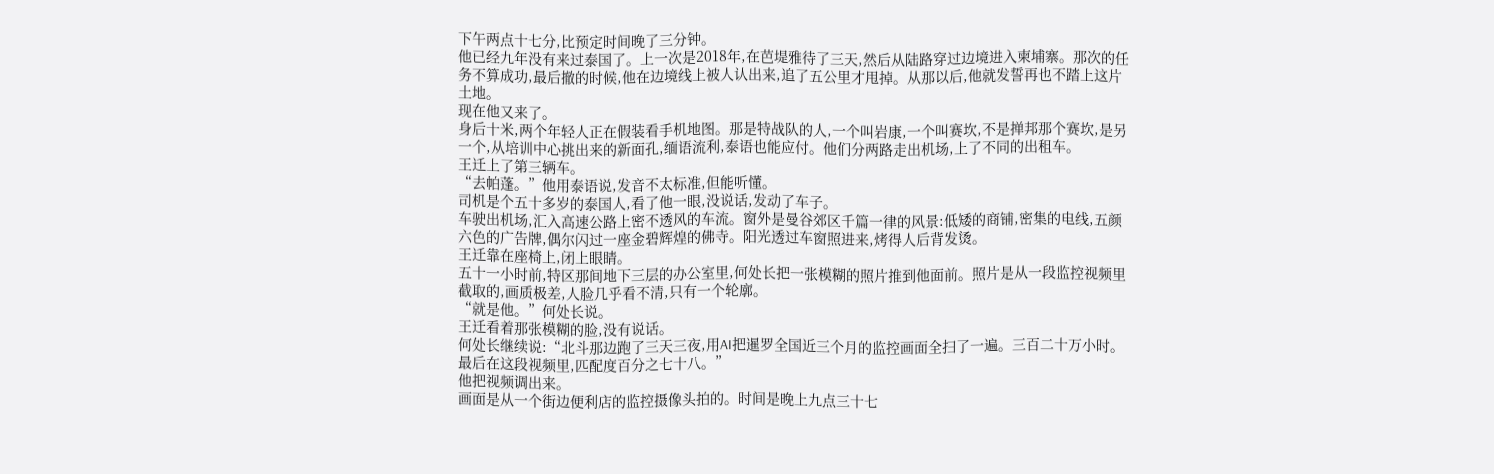下午两点十七分,比预定时间晚了三分钟。
他已经九年没有来过泰国了。上一次是2018年,在芭堤雅待了三天,然后从陆路穿过边境进入柬埔寨。那次的任务不算成功,最后撤的时候,他在边境线上被人认出来,追了五公里才甩掉。从那以后,他就发誓再也不踏上这片土地。
现在他又来了。
身后十米,两个年轻人正在假装看手机地图。那是特战队的人,一个叫岩康,一个叫赛坎,不是掸邦那个赛坎,是另一个,从培训中心挑出来的新面孔,缅语流利,泰语也能应付。他们分两路走出机场,上了不同的出租车。
王迁上了第三辆车。
“去帕蓬。”他用泰语说,发音不太标准,但能听懂。
司机是个五十多岁的泰国人,看了他一眼,没说话,发动了车子。
车驶出机场,汇入高速公路上密不透风的车流。窗外是曼谷郊区千篇一律的风景:低矮的商铺,密集的电线,五颜六色的广告牌,偶尔闪过一座金碧辉煌的佛寺。阳光透过车窗照进来,烤得人后背发烫。
王迁靠在座椅上,闭上眼睛。
五十一小时前,特区那间地下三层的办公室里,何处长把一张模糊的照片推到他面前。照片是从一段监控视频里截取的,画质极差,人脸几乎看不清,只有一个轮廓。
“就是他。”何处长说。
王迁看着那张模糊的脸,没有说话。
何处长继续说:“北斗那边跑了三天三夜,用AI把暹罗全国近三个月的监控画面全扫了一遍。三百二十万小时。最后在这段视频里,匹配度百分之七十八。”
他把视频调出来。
画面是从一个街边便利店的监控摄像头拍的。时间是晚上九点三十七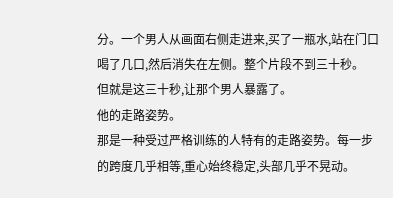分。一个男人从画面右侧走进来,买了一瓶水,站在门口喝了几口,然后消失在左侧。整个片段不到三十秒。
但就是这三十秒,让那个男人暴露了。
他的走路姿势。
那是一种受过严格训练的人特有的走路姿势。每一步的跨度几乎相等,重心始终稳定,头部几乎不晃动。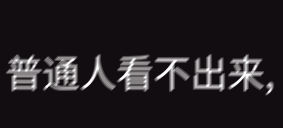普通人看不出来,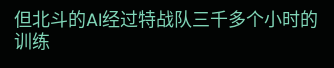但北斗的AI经过特战队三千多个小时的训练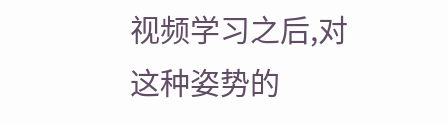视频学习之后,对这种姿势的